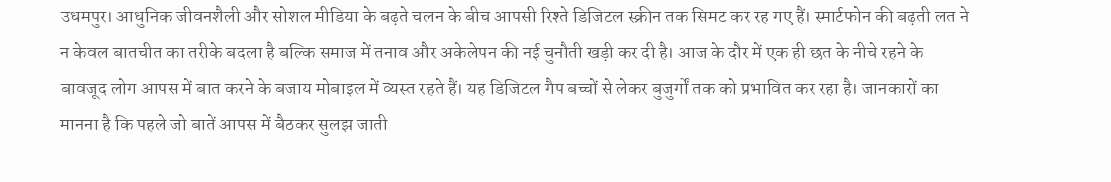उधमपुर। आधुनिक जीवनशैली और सोशल मीडिया के बढ़ते चलन के बीच आपसी रिश्ते डिजिटल स्क्रीन तक सिमट कर रह गए हैं। स्मार्टफोन की बढ़ती लत ने न केवल बातचीत का तरीके बदला है बल्कि समाज में तनाव और अकेलेपन की नई चुनौती खड़ी कर दी है। आज के दौर में एक ही छत के नीचे रहने के बावजूद लोग आपस में बात करने के बजाय मोबाइल में व्यस्त रहते हैं। यह डिजिटल गैप बच्चों से लेकर बुजुर्गों तक को प्रभावित कर रहा है। जानकारों का मानना है कि पहले जो बातें आपस में बैठकर सुलझ जाती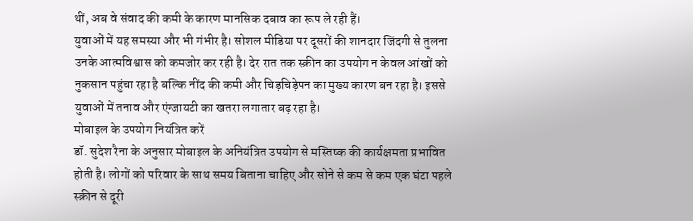थीं, अब वे संवाद की कमी के कारण मानसिक दबाव का रूप ले रही हैं।
युवाओं में यह समस्या और भी गंभीर है। सोशल मीडिया पर दूसरों की शानदार जिंदगी से तुलना उनके आत्मविश्वास को कमजोर कर रही है। देर रात तक स्क्रीन का उपयोग न केवल आंखों को नुकसान पहुंचा रहा है बल्कि नींद की कमी और चिड़चिड़ेपन का मुख्य कारण बन रहा है। इससे युवाओं में तनाव और एंग्जायटी का खतरा लगातार बढ़ रहा है।
मोबाइल के उपयोग नियंत्रित करें
डॉ. सुदेश रैना के अनुसार मोबाइल के अनियंत्रित उपयोग से मस्तिष्क की कार्यक्षमता प्रभावित होती है। लोगों को परिवार के साथ समय बिताना चाहिए और सोने से कम से कम एक घंटा पहले स्क्रीन से दूरी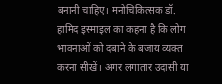बनानी चाहिए। मनोचिकित्सक डॉ. हामिद इस्माइल का कहना है कि लोग भावनाओं को दबाने के बजाय व्यक्त करना सीखें। अगर लगातार उदासी या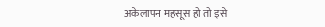अकेलापन महसूस हो तो इसे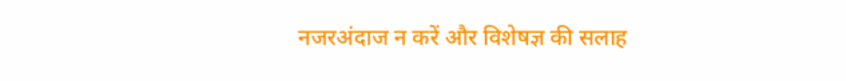नजरअंदाज न करें और विशेषज्ञ की सलाह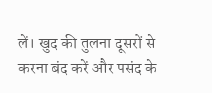लें। खुद की तुलना दूसरों से करना बंद करें और पसंद के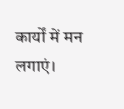कार्यों में मन लगाएं।